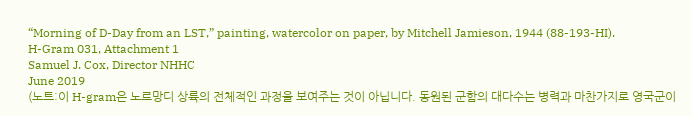“Morning of D-Day from an LST,” painting, watercolor on paper, by Mitchell Jamieson, 1944 (88-193-HI).
H-Gram 031, Attachment 1
Samuel J. Cox, Director NHHC
June 2019
(노트:이 H-gram은 노르망디 상륙의 전체적인 과정을 보여주는 것이 아닙니다. 동원된 군함의 대다수는 병력과 마찬가지로 영국군이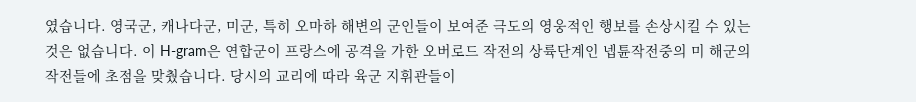였습니다. 영국군, 캐나다군, 미군, 특히 오마하 해변의 군인들이 보여준 극도의 영웅적인 행보를 손상시킬 수 있는 것은 없습니다. 이 H-gram은 연합군이 프랑스에 공격을 가한 오버로드 작전의 상륙단계인 넵튠작전중의 미 해군의 작전들에 초점을 맞췄습니다. 당시의 교리에 따라 육군 지휘관들이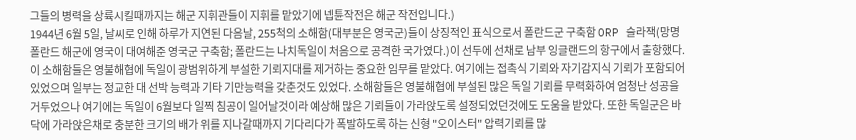그들의 병력을 상륙시킬때까지는 해군 지휘관들이 지휘를 맡았기에 넵튠작전은 해군 작전입니다.)
1944년 6월 5일, 날씨로 인해 하루가 지연된 다음날, 255척의 소해함(대부분은 영국군)들이 상징적인 표식으로서 폴란드군 구축함 ORP 슬라잭(망명 폴란드 해군에 영국이 대여해준 영국군 구축함; 폴란드는 나치독일이 처음으로 공격한 국가였다.)이 선두에 선채로 남부 잉글랜드의 항구에서 출항했다. 이 소해함들은 영불해협에 독일이 광범위하게 부설한 기뢰지대를 제거하는 중요한 임무를 맡았다. 여기에는 접촉식 기뢰와 자기감지식 기뢰가 포함되어 있었으며 일부는 정교한 대 선박 능력과 기타 기만능력을 갖춘것도 있었다. 소해함들은 영불해협에 부설된 많은 독일 기뢰를 무력화하여 엄청난 성공을 거두었으나 여기에는 독일이 6월보다 일찍 침공이 일어날것이라 예상해 많은 기뢰들이 가라앉도록 설정되었던것에도 도움을 받았다. 또한 독일군은 바닥에 가라앉은채로 충분한 크기의 배가 위를 지나갈때까지 기다리다가 폭발하도록 하는 신형 "오이스터" 압력기뢰를 많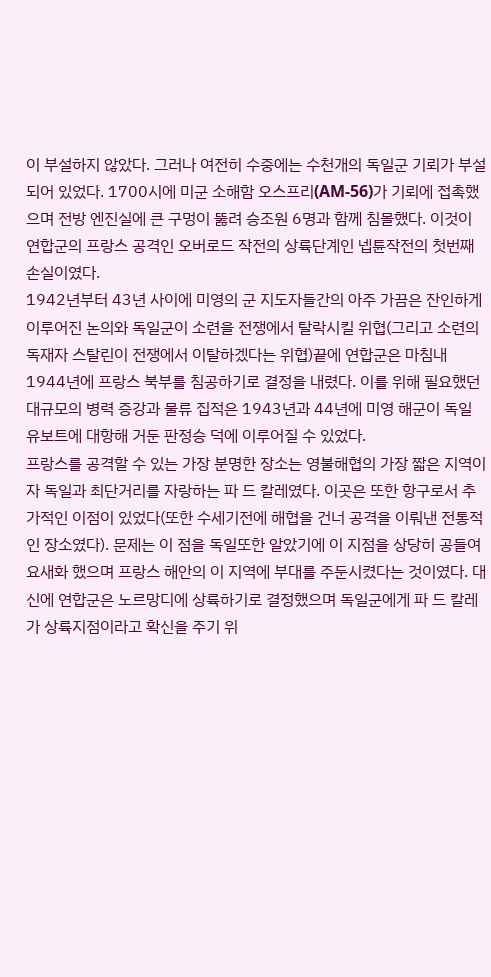이 부설하지 않았다. 그러나 여전히 수중에는 수천개의 독일군 기뢰가 부설되어 있었다. 1700시에 미군 소해함 오스프리(AM-56)가 기뢰에 접촉했으며 전방 엔진실에 큰 구멍이 뚫려 승조원 6명과 함께 침몰했다. 이것이 연합군의 프랑스 공격인 오버로드 작전의 상륙단계인 넵튠작전의 첫번째 손실이였다.
1942년부터 43년 사이에 미영의 군 지도자들간의 아주 가끔은 잔인하게 이루어진 논의와 독일군이 소련을 전쟁에서 탈락시킬 위협(그리고 소련의 독재자 스탈린이 전쟁에서 이탈하겠다는 위협)끝에 연합군은 마침내 1944년에 프랑스 북부를 침공하기로 결정을 내렸다. 이를 위해 필요했던 대규모의 병력 증강과 물류 집적은 1943년과 44년에 미영 해군이 독일 유보트에 대항해 거둔 판정승 덕에 이루어질 수 있었다.
프랑스를 공격할 수 있는 가장 분명한 장소는 영불해협의 가장 짧은 지역이자 독일과 최단거리를 자랑하는 파 드 칼레였다. 이곳은 또한 항구로서 추가적인 이점이 있었다(또한 수세기전에 해협을 건너 공격을 이뤄낸 전통적인 장소였다). 문제는 이 점을 독일또한 알았기에 이 지점을 상당히 공들여 요새화 했으며 프랑스 해안의 이 지역에 부대를 주둔시켰다는 것이였다. 대신에 연합군은 노르망디에 상륙하기로 결정했으며 독일군에게 파 드 칼레가 상륙지점이라고 확신을 주기 위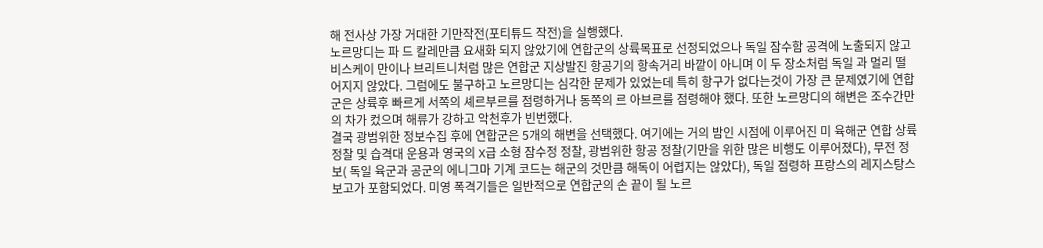해 전사상 가장 거대한 기만작전(포티튜드 작전)을 실행했다.
노르망디는 파 드 칼레만큼 요새화 되지 않았기에 연합군의 상륙목표로 선정되었으나 독일 잠수함 공격에 노출되지 않고 비스케이 만이나 브리트니처럼 많은 연합군 지상발진 항공기의 항속거리 바깥이 아니며 이 두 장소처럼 독일 과 멀리 떨어지지 않았다. 그럼에도 불구하고 노르망디는 심각한 문제가 있었는데 특히 항구가 없다는것이 가장 큰 문제였기에 연합군은 상륙후 빠르게 서쪽의 셰르부르를 점령하거나 동쪽의 르 아브르를 점령해야 했다. 또한 노르망디의 해변은 조수간만의 차가 컸으며 해류가 강하고 악천후가 빈번했다.
결국 광범위한 정보수집 후에 연합군은 5개의 해변을 선택했다. 여기에는 거의 밤인 시점에 이루어진 미 육해군 연합 상륙 정찰 및 습격대 운용과 영국의 X급 소형 잠수정 정찰, 광범위한 항공 정찰(기만을 위한 많은 비행도 이루어졌다), 무전 정보( 독일 육군과 공군의 에니그마 기계 코드는 해군의 것만큼 해독이 어렵지는 않았다), 독일 점령하 프랑스의 레지스탕스 보고가 포함되었다. 미영 폭격기들은 일반적으로 연합군의 손 끝이 될 노르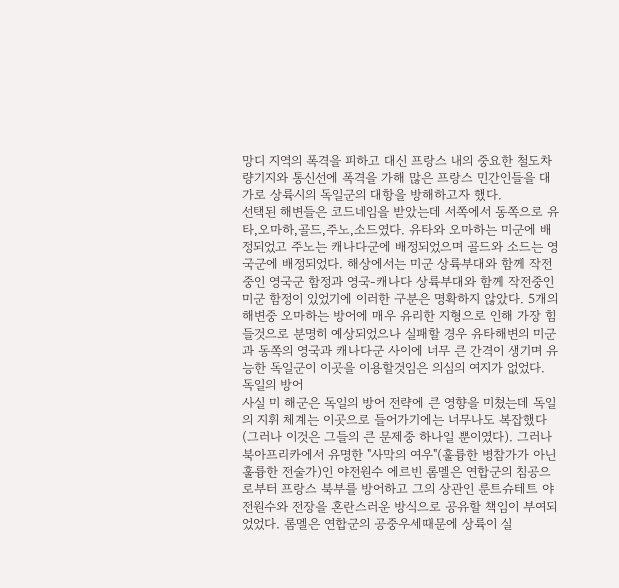망디 지역의 폭격을 피하고 대신 프랑스 내의 중요한 철도차량기지와 통신선에 폭격을 가해 많은 프랑스 민간인들을 대가로 상륙시의 독일군의 대항을 방해하고자 했다.
선택된 해변들은 코드네임을 받았는데 서쪽에서 동쪽으로 유타,오마하,골드,주노,소드였다. 유타와 오마하는 미군에 배정되었고 주노는 캐나다군에 배정되었으며 골드와 소드는 영국군에 배정되었다. 해상에서는 미군 상륙부대와 함께 작전중인 영국군 함정과 영국-캐나다 상륙부대와 함께 작전중인 미군 함정이 있었기에 이러한 구분은 명확하지 않았다. 5개의 해변중 오마하는 방어에 매우 유리한 지형으로 인해 가장 힘들것으로 분명히 예상되었으나 실패할 경우 유타해변의 미군과 동쪽의 영국과 캐나다군 사이에 너무 큰 간격이 생기며 유능한 독일군이 이곳을 이용할것임은 의심의 여지가 없었다.
독일의 방어
사실 미 해군은 독일의 방어 전략에 큰 영향을 미쳤는데 독일의 지휘 체계는 이곳으로 들어가기에는 너무나도 복잡했다(그러나 이것은 그들의 큰 문제중 하나일 뿐이였다). 그러나 북아프리카에서 유명한 "사막의 여우"(훌륭한 병참가가 아닌 훌륭한 전술가)인 야전원수 에르빈 롬멜은 연합군의 침공으로부터 프랑스 북부를 방어하고 그의 상관인 룬트슈테트 야전원수와 전장을 혼란스러운 방식으로 공유할 책임이 부여되었었다. 롬멜은 연합군의 공중우세때문에 상륙이 실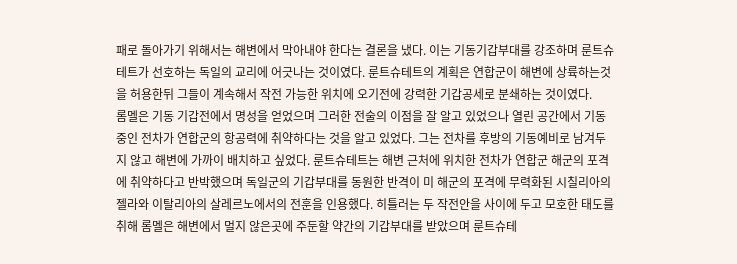패로 돌아가기 위해서는 해변에서 막아내야 한다는 결론을 냈다. 이는 기동기갑부대를 강조하며 룬트슈테트가 선호하는 독일의 교리에 어긋나는 것이였다. 룬트슈테트의 계획은 연합군이 해변에 상륙하는것을 허용한뒤 그들이 계속해서 작전 가능한 위치에 오기전에 강력한 기갑공세로 분쇄하는 것이였다.
롬멜은 기동 기갑전에서 명성을 얻었으며 그러한 전술의 이점을 잘 알고 있었으나 열린 공간에서 기동중인 전차가 연합군의 항공력에 취약하다는 것을 알고 있었다. 그는 전차를 후방의 기동예비로 남겨두지 않고 해변에 가까이 배치하고 싶었다. 룬트슈테트는 해변 근처에 위치한 전차가 연합군 해군의 포격에 취약하다고 반박했으며 독일군의 기갑부대를 동원한 반격이 미 해군의 포격에 무력화된 시칠리아의 젤라와 이탈리아의 살레르노에서의 전훈을 인용했다. 히틀러는 두 작전안을 사이에 두고 모호한 태도를 취해 롬멜은 해변에서 멀지 않은곳에 주둔할 약간의 기갑부대를 받았으며 룬트슈테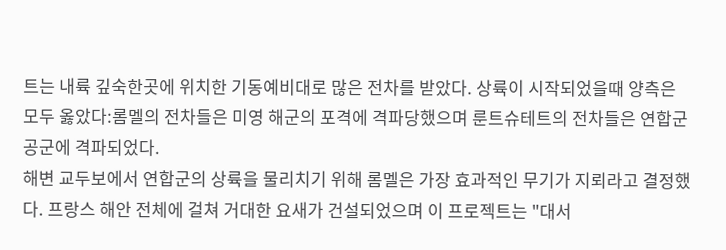트는 내륙 깊숙한곳에 위치한 기동예비대로 많은 전차를 받았다. 상륙이 시작되었을때 양측은 모두 옳았다:롬멜의 전차들은 미영 해군의 포격에 격파당했으며 룬트슈테트의 전차들은 연합군 공군에 격파되었다.
해변 교두보에서 연합군의 상륙을 물리치기 위해 롬멜은 가장 효과적인 무기가 지뢰라고 결정했다. 프랑스 해안 전체에 걸쳐 거대한 요새가 건설되었으며 이 프로젝트는 "대서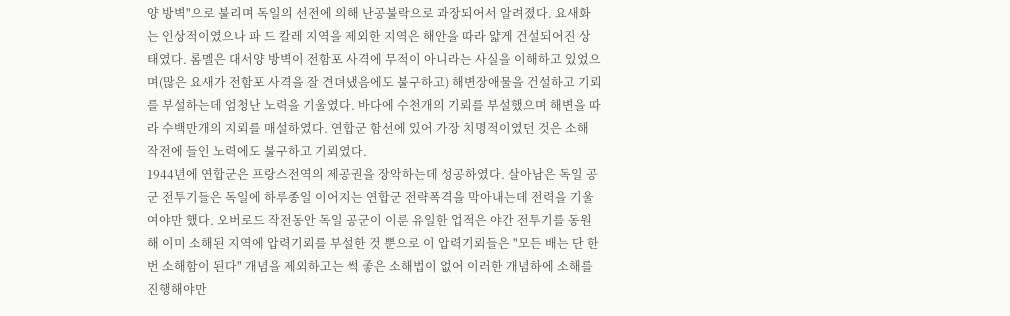양 방벽"으로 불리며 독일의 선전에 의해 난공불락으로 과장되어서 알려졌다. 요새화는 인상적이였으나 파 드 칼레 지역을 제외한 지역은 해안을 따라 얇게 건설되어진 상태였다. 롬멜은 대서양 방벽이 전함포 사격에 무적이 아니라는 사실을 이해하고 있었으며(많은 요새가 전함포 사격을 잘 견뎌냈음에도 불구하고) 해변장애물을 건설하고 기뢰를 부설하는데 엄청난 노력을 기울였다. 바다에 수천개의 기뢰를 부설했으며 해변을 따라 수백만개의 지뢰를 매설하였다. 연합군 함선에 있어 가장 치명적이였던 것은 소해 작전에 들인 노력에도 불구하고 기뢰였다.
1944년에 연합군은 프랑스전역의 제공권을 장악하는데 성공하였다. 살아남은 독일 공군 전투기들은 독일에 하루종일 이어지는 연합군 전략폭격을 막아내는데 전력을 기울여야만 했다. 오버로드 작전동안 독일 공군이 이룬 유일한 업적은 야간 전투기를 동원해 이미 소해된 지역에 압력기뢰를 부설한 것 뿐으로 이 압력기뢰들은 "모든 배는 단 한번 소해함이 된다" 개념을 제외하고는 썩 좋은 소해법이 없어 이러한 개념하에 소해를 진행해야만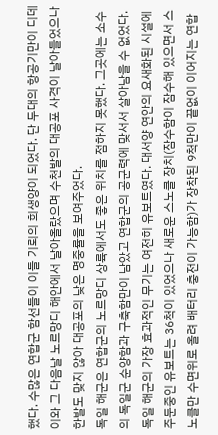했다. 수많은 연합군 함선들이 이들 기뢰의 희생양이 되었다. 단 두대의 항공기만이 디데이와 그 다음날 노르망디 해안에서 날아올랐으며 수천발의 대공포 사격이 날아들었으나 한발도 맞지 않아 대공포의 낮은 명중률을 보여주었다.
독일 해군은 연합군의 노르망디 상륙에서도 좋은 위치를 점하지 못했다. 그곳에는 소수의 독일군 순양함과 구축함만이 남았고 연합군의 공군력에 맞서서 살아남을 수 없었다. 독일 해군의 가장 효과적인 무기는 여전히 유보트였다. 대서양 연안의 요새화된 시설에 주둔중인 유보트는 36척이 있었으나 새로운 스노클 장치(잠수함이 잠수해 있으면서 스노클만 수면위로 올려 배터리 충전이 가능함)가 장착된 9척만이 끝없이 이어지는 연합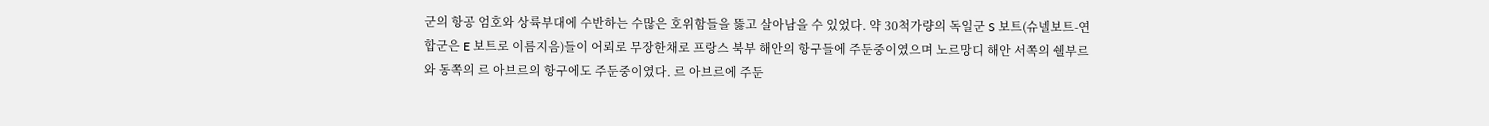군의 항공 엄호와 상륙부대에 수반하는 수많은 호위함들을 뚫고 살아남을 수 있었다. 약 30척가량의 독일군 S 보트(슈넬보트-연합군은 E 보트로 이름지음)들이 어뢰로 무장한채로 프랑스 북부 해안의 항구들에 주둔중이였으며 노르망디 해안 서쪽의 쉘부르와 동쪽의 르 아브르의 항구에도 주둔중이였다. 르 아브르에 주둔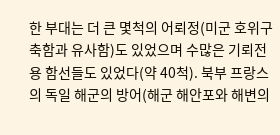한 부대는 더 큰 몇척의 어뢰정(미군 호위구축함과 유사함)도 있었으며 수많은 기뢰전용 함선들도 있었다(약 40척). 북부 프랑스의 독일 해군의 방어(해군 해안포와 해변의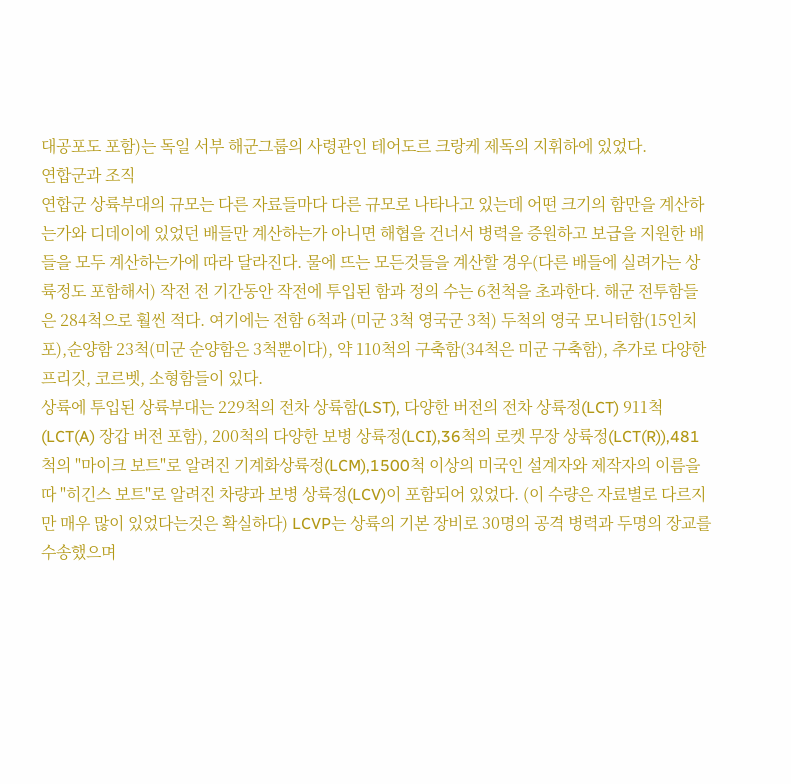대공포도 포함)는 독일 서부 해군그룹의 사령관인 테어도르 크랑케 제독의 지휘하에 있었다.
연합군과 조직
연합군 상륙부대의 규모는 다른 자료들마다 다른 규모로 나타나고 있는데 어떤 크기의 함만을 계산하는가와 디데이에 있었던 배들만 계산하는가 아니면 해협을 건너서 병력을 증원하고 보급을 지원한 배들을 모두 계산하는가에 따라 달라진다. 물에 뜨는 모든것들을 계산할 경우(다른 배들에 실려가는 상륙정도 포함해서) 작전 전 기간동안 작전에 투입된 함과 정의 수는 6천척을 초과한다. 해군 전투함들은 284척으로 훨씬 적다. 여기에는 전함 6척과 (미군 3척 영국군 3척) 두척의 영국 모니터함(15인치 포),순양함 23척(미군 순양함은 3척뿐이다), 약 110척의 구축함(34척은 미군 구축함), 추가로 다양한 프리깃, 코르벳, 소형함들이 있다.
상륙에 투입된 상륙부대는 229척의 전차 상륙함(LST), 다양한 버전의 전차 상륙정(LCT) 911척(LCT(A) 장갑 버전 포함), 200척의 다양한 보병 상륙정(LCI),36척의 로켓 무장 상륙정(LCT(R)),481척의 "마이크 보트"로 알려진 기계화상륙정(LCM),1500척 이상의 미국인 설계자와 제작자의 이름을 따 "히긴스 보트"로 알려진 차량과 보병 상륙정(LCV)이 포함되어 있었다. (이 수량은 자료별로 다르지만 매우 많이 있었다는것은 확실하다) LCVP는 상륙의 기본 장비로 30명의 공격 병력과 두명의 장교를 수송했으며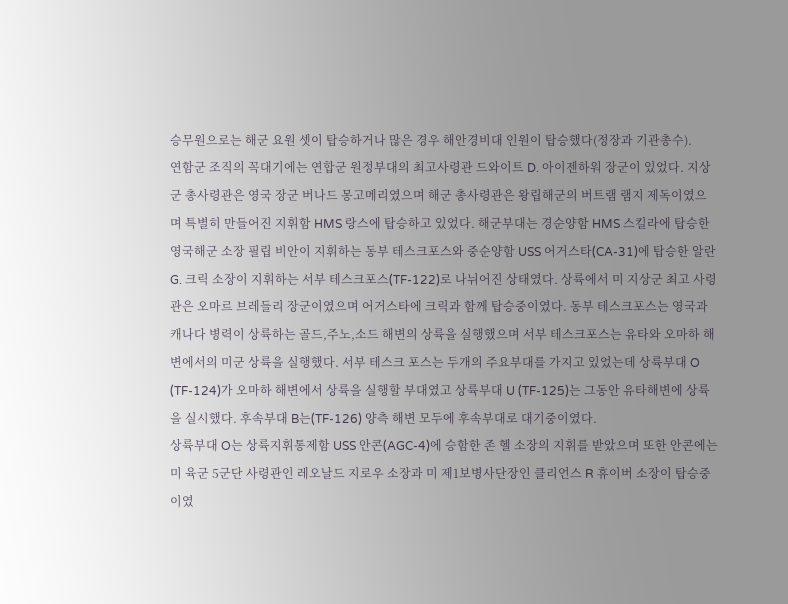승무원으로는 해군 요원 셋이 탑승하거나 많은 경우 해안경비대 인원이 탑승했다(정장과 기관총수).
연함군 조직의 꼭대기에는 연합군 원정부대의 최고사령관 드와이트 D. 아이젠하워 장군이 있었다. 지상군 총사령관은 영국 장군 버나드 몽고메리였으며 해군 총사령관은 왕립해군의 버트램 램지 제독이였으며 특별히 만들어진 지휘함 HMS 랑스에 탑승하고 있었다. 해군부대는 경순양함 HMS 스킬라에 탑승한 영국해군 소장 필립 비안이 지휘하는 동부 테스크포스와 중순양함 USS 어거스타(CA-31)에 탑승한 알란 G. 크릭 소장이 지휘하는 서부 테스크포스(TF-122)로 나뉘어진 상태였다. 상륙에서 미 지상군 최고 사령관은 오마르 브레들리 장군이였으며 어거스타에 크릭과 함께 탑승중이였다. 동부 테스크포스는 영국과 캐나다 병력이 상륙하는 골드,주노,소드 해변의 상륙을 실행했으며 서부 테스크포스는 유타와 오마하 해변에서의 미군 상륙을 실행했다. 서부 테스크 포스는 두개의 주요부대를 가지고 있었는데 상륙부대 O (TF-124)가 오마하 해변에서 상륙을 실행할 부대였고 상륙부대 U (TF-125)는 그동안 유타해변에 상륙을 실시했다. 후속부대 B는(TF-126) 양측 해변 모두에 후속부대로 대기중이였다.
상륙부대 O는 상륙지휘통제함 USS 안콘(AGC-4)에 승함한 존 헬 소장의 지휘를 받았으며 또한 안콘에는 미 육군 5군단 사령관인 레오날드 지로우 소장과 미 제1보병사단장인 클리언스 R 휴이버 소장이 탑승중이였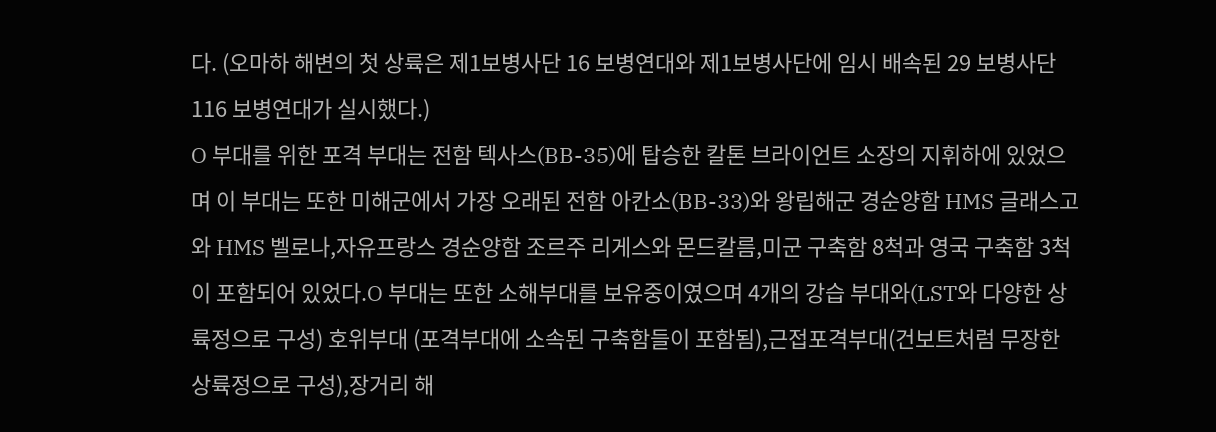다. (오마하 해변의 첫 상륙은 제1보병사단 16 보병연대와 제1보병사단에 임시 배속된 29 보병사단 116 보병연대가 실시했다.)
O 부대를 위한 포격 부대는 전함 텍사스(BB-35)에 탑승한 칼톤 브라이언트 소장의 지휘하에 있었으며 이 부대는 또한 미해군에서 가장 오래된 전함 아칸소(BB-33)와 왕립해군 경순양함 HMS 글래스고와 HMS 벨로나,자유프랑스 경순양함 조르주 리게스와 몬드칼름,미군 구축함 8척과 영국 구축함 3척이 포함되어 있었다.O 부대는 또한 소해부대를 보유중이였으며 4개의 강습 부대와(LST와 다양한 상륙정으로 구성) 호위부대 (포격부대에 소속된 구축함들이 포함됨),근접포격부대(건보트처럼 무장한 상륙정으로 구성),장거리 해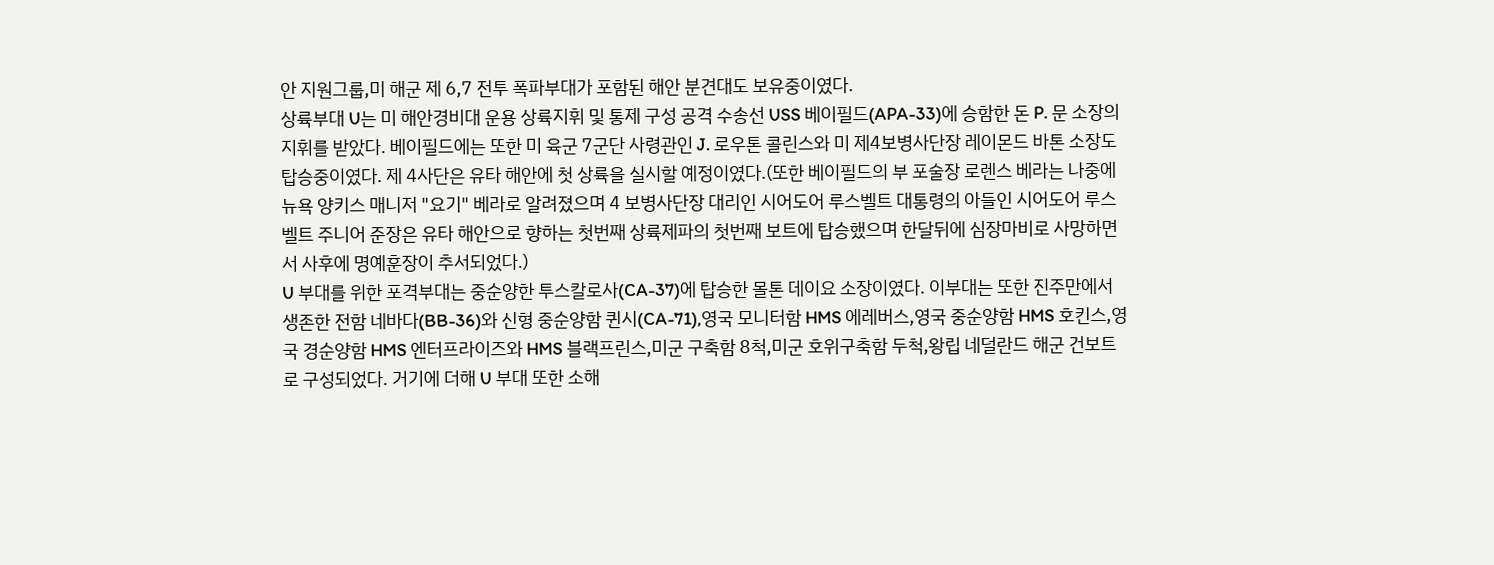안 지원그룹,미 해군 제 6,7 전투 폭파부대가 포함된 해안 분견대도 보유중이였다.
상륙부대 U는 미 해안경비대 운용 상륙지휘 및 통제 구성 공격 수송선 USS 베이필드(APA-33)에 승함한 돈 P. 문 소장의 지휘를 받았다. 베이필드에는 또한 미 육군 7군단 사령관인 J. 로우톤 콜린스와 미 제4보병사단장 레이몬드 바톤 소장도 탑승중이였다. 제 4사단은 유타 해안에 첫 상륙을 실시할 예정이였다.(또한 베이필드의 부 포술장 로렌스 베라는 나중에 뉴욕 양키스 매니저 "요기" 베라로 알려졌으며 4 보병사단장 대리인 시어도어 루스벨트 대통령의 아들인 시어도어 루스벨트 주니어 준장은 유타 해안으로 향하는 첫번째 상륙제파의 첫번째 보트에 탑승했으며 한달뒤에 심장마비로 사망하면서 사후에 명예훈장이 추서되었다.)
U 부대를 위한 포격부대는 중순양한 투스칼로사(CA-37)에 탑승한 몰톤 데이요 소장이였다. 이부대는 또한 진주만에서 생존한 전함 네바다(BB-36)와 신형 중순양함 퀸시(CA-71),영국 모니터함 HMS 에레버스,영국 중순양함 HMS 호킨스,영국 경순양함 HMS 엔터프라이즈와 HMS 블랙프린스,미군 구축함 8척,미군 호위구축함 두척,왕립 네덜란드 해군 건보트로 구성되었다. 거기에 더해 U 부대 또한 소해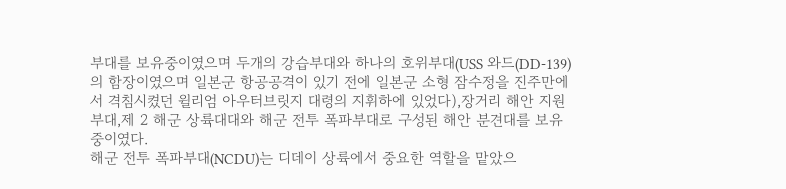부대를 보유중이였으며 두개의 강습부대와 하나의 호위부대(USS 와드(DD-139)의 함장이였으며 일본군 항공공격이 있기 전에 일본군 소형 잠수정을 진주만에서 격침시켰던 윌리엄 아우터브릿지 대령의 지휘하에 있었다),장거리 해안 지원부대,제 2 해군 상륙대대와 해군 전투 폭파부대로 구성된 해안 분견대를 보유중이였다.
해군 전투 폭파부대(NCDU)는 디데이 상륙에서 중요한 역할을 맡았으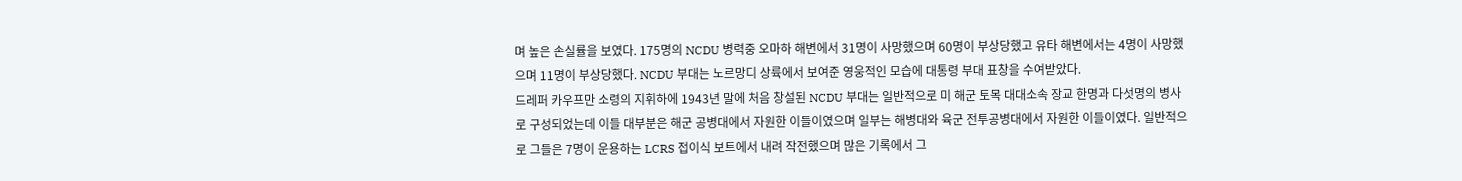며 높은 손실률을 보였다. 175명의 NCDU 병력중 오마하 해변에서 31명이 사망했으며 60명이 부상당했고 유타 해변에서는 4명이 사망했으며 11명이 부상당했다. NCDU 부대는 노르망디 상륙에서 보여준 영웅적인 모습에 대통령 부대 표창을 수여받았다.
드레퍼 카우프만 소령의 지휘하에 1943년 말에 처음 창설된 NCDU 부대는 일반적으로 미 해군 토목 대대소속 장교 한명과 다섯명의 병사로 구성되었는데 이들 대부분은 해군 공병대에서 자원한 이들이였으며 일부는 해병대와 육군 전투공병대에서 자원한 이들이였다. 일반적으로 그들은 7명이 운용하는 LCRS 접이식 보트에서 내려 작전했으며 많은 기록에서 그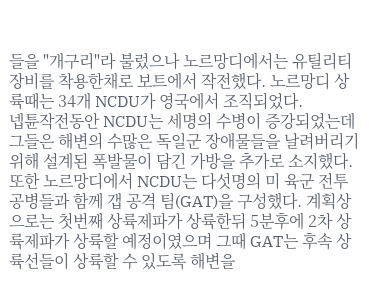들을 "개구리"라 불렀으나 노르망디에서는 유틸리티 장비를 착용한채로 보트에서 작전했다. 노르망디 상륙때는 34개 NCDU가 영국에서 조직되었다.
넵튠작전동안 NCDU는 세명의 수병이 증강되었는데 그들은 해변의 수많은 독일군 장애물들을 날려버리기 위해 설계된 폭발물이 담긴 가방을 추가로 소지했다. 또한 노르망디에서 NCDU는 다섯명의 미 육군 전투공병들과 함께 갭 공격 팀(GAT)을 구성했다. 계획상으로는 첫번째 상륙제파가 상륙한뒤 5분후에 2차 상륙제파가 상륙할 예정이였으며 그때 GAT는 후속 상륙선들이 상륙할 수 있도록 해변을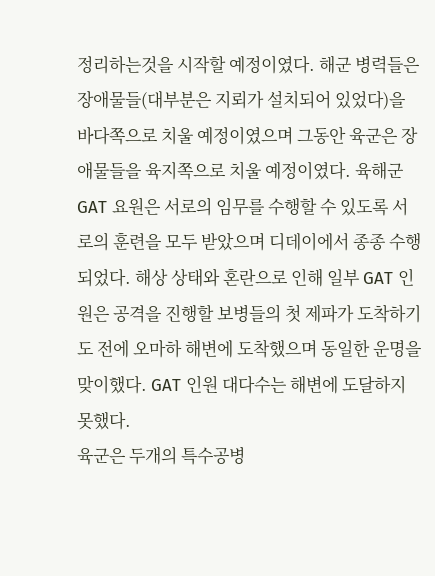정리하는것을 시작할 예정이였다. 해군 병력들은 장애물들(대부분은 지뢰가 설치되어 있었다)을 바다쪽으로 치울 예정이였으며 그동안 육군은 장애물들을 육지쪽으로 치울 예정이였다. 육해군 GAT 요원은 서로의 임무를 수행할 수 있도록 서로의 훈련을 모두 받았으며 디데이에서 종종 수행되었다. 해상 상태와 혼란으로 인해 일부 GAT 인원은 공격을 진행할 보병들의 첫 제파가 도착하기도 전에 오마하 해변에 도착했으며 동일한 운명을 맞이했다. GAT 인원 대다수는 해변에 도달하지 못했다.
육군은 두개의 특수공병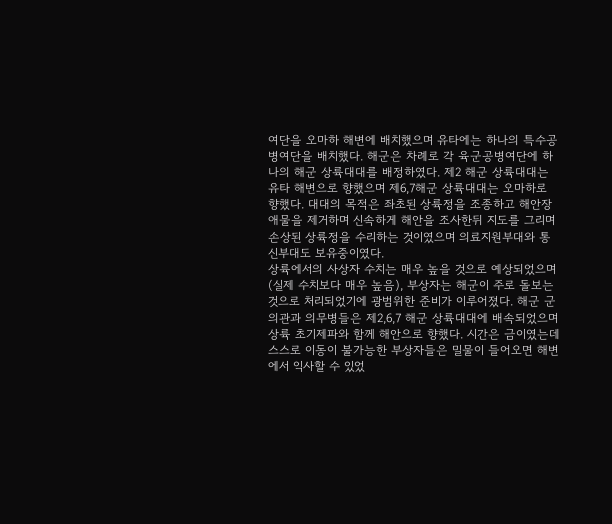여단을 오마하 해변에 배치했으며 유타에는 하나의 특수공병여단을 배치했다. 해군은 차례로 각 육군공병여단에 하나의 해군 상륙대대를 배정하였다. 제2 해군 상륙대대는 유타 해변으로 향했으며 제6,7해군 상륙대대는 오마하로 향했다. 대대의 목적은 좌초된 상륙정을 조종하고 해안장애물을 제거하며 신속하게 해안을 조사한뒤 지도를 그리며 손상된 상륙정을 수리하는 것이였으며 의료지원부대와 통신부대도 보유중이였다.
상륙에서의 사상자 수치는 매우 높을 것으로 예상되었으며 (실제 수치보다 매우 높음), 부상자는 해군이 주로 돌보는 것으로 처리되었기에 광범위한 준비가 이루어졌다. 해군 군의관과 의무병들은 제2,6,7 해군 상륙대대에 배속되었으며 상륙 초기제파와 함께 해안으로 향했다. 시간은 금이였는데 스스로 이동이 불가능한 부상자들은 밀물이 들어오면 해변에서 익사할 수 있었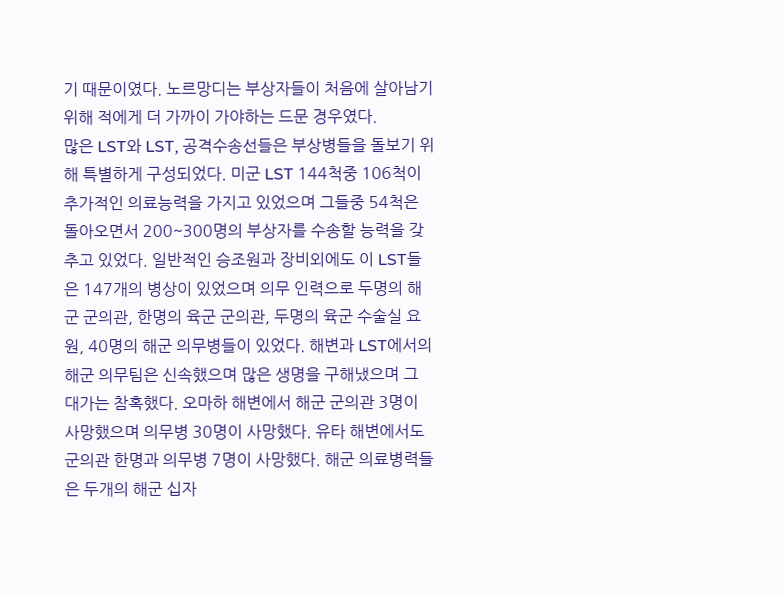기 때문이였다. 노르망디는 부상자들이 처음에 살아남기 위해 적에게 더 가까이 가야하는 드문 경우였다.
많은 LST와 LST, 공격수송선들은 부상병들을 돌보기 위해 특별하게 구성되었다. 미군 LST 144척중 106척이 추가적인 의료능력을 가지고 있었으며 그들중 54척은 돌아오면서 200~300명의 부상자를 수송할 능력을 갖추고 있었다. 일반적인 승조원과 장비외에도 이 LST들은 147개의 병상이 있었으며 의무 인력으로 두명의 해군 군의관, 한명의 육군 군의관, 두명의 육군 수술실 요원, 40명의 해군 의무병들이 있었다. 해변과 LST에서의 해군 의무팀은 신속했으며 많은 생명을 구해냈으며 그 대가는 참혹했다. 오마하 해변에서 해군 군의관 3명이 사망했으며 의무병 30명이 사망했다. 유타 해변에서도 군의관 한명과 의무병 7명이 사망했다. 해군 의료병력들은 두개의 해군 십자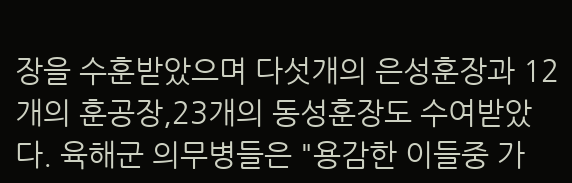장을 수훈받았으며 다섯개의 은성훈장과 12개의 훈공장,23개의 동성훈장도 수여받았다. 육해군 의무병들은 "용감한 이들중 가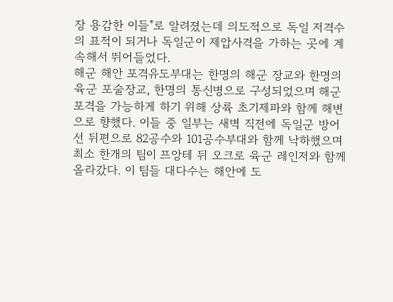장 용감한 이들"로 알려졌는데 의도적으로 독일 저격수의 표적이 되거나 독일군이 제압사격을 가하는 곳에 계속해서 뛰어들었다.
해군 해안 포격유도부대는 한명의 해군 장교와 한명의 육군 포술장교, 한명의 통신병으로 구성되었으며 해군 포격을 가능하게 하기 위해 상륙 초기제파와 함께 해변으로 향했다. 이들 중 일부는 새벽 직전에 독일군 방어선 뒤편으로 82공수와 101공수부대와 함께 낙하했으며 최소 한개의 팀이 프앙테 뒤 오크로 육군 레인저와 함께 올라갔다. 이 팀들 대다수는 해안에 도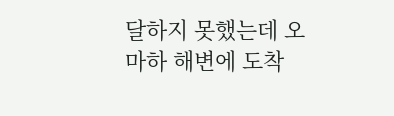달하지 못했는데 오마하 해변에 도착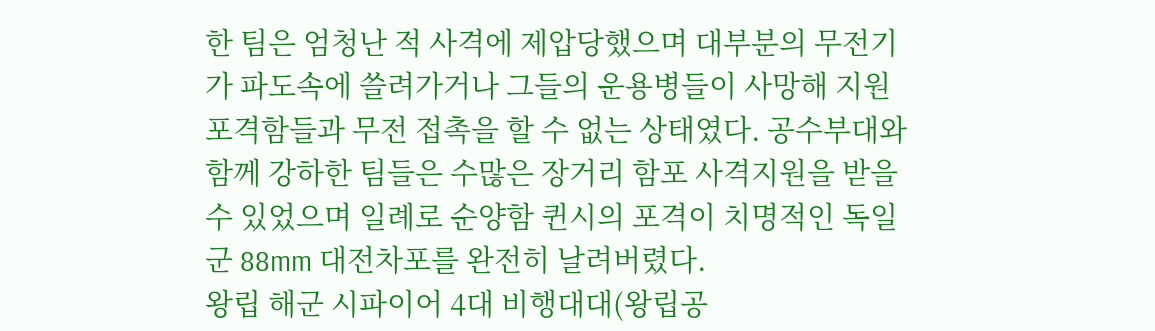한 팀은 엄청난 적 사격에 제압당했으며 대부분의 무전기가 파도속에 쓸려가거나 그들의 운용병들이 사망해 지원 포격함들과 무전 접촉을 할 수 없는 상태였다. 공수부대와 함께 강하한 팀들은 수많은 장거리 함포 사격지원을 받을 수 있었으며 일례로 순양함 퀸시의 포격이 치명적인 독일군 88mm 대전차포를 완전히 날려버렸다.
왕립 해군 시파이어 4대 비행대대(왕립공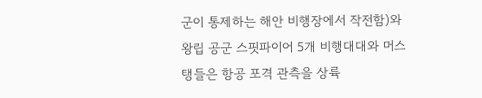군이 통제하는 해안 비행장에서 작전함)와 왕립 공군 스핏파이어 5개 비행대대와 머스탱들은 항공 포격 관측을 상륙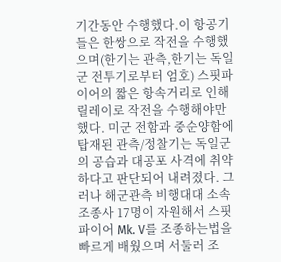기간동안 수행했다.이 항공기들은 한쌍으로 작전을 수행했으며(한기는 관측,한기는 독일군 전투기로부터 엄호) 스핏파이어의 짧은 항속거리로 인해 릴레이로 작전을 수행해야만 했다. 미군 전함과 중순양함에 탑재된 관측/정찰기는 독일군의 공습과 대공포 사격에 취약하다고 판단되어 내려졌다. 그러나 해군관측 비행대대 소속 조종사 17명이 자원해서 스핏파이어 Mk. V를 조종하는법을 빠르게 배웠으며 서둘러 조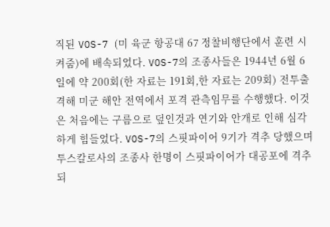직된 VOS-7 (미 육군 항공대 67 정찰비행단에서 훈련 시켜줌)에 배속되었다. VOS-7의 조종사들은 1944년 6월 6일에 약 200회(한 자료는 191회,한 자료는 209회) 전투출격해 미군 해안 전역에서 포격 관측임무를 수행했다. 이것은 처음에는 구름으로 덮인것과 연기와 안개로 인해 심각하게 힘들었다. VOS-7의 스핏파이어 9기가 격추 당했으며 투스칼로사의 조종사 한명이 스핏파이어가 대공포에 격추되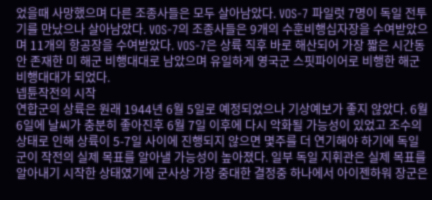었을때 사망했으며 다른 조종사들은 모두 살아남았다. VOS-7 파일럿 7명이 독일 전투기를 만났으나 살아남았다. VOS-7의 조종사들은 9개의 수훈비행십자장을 수여받았으며 11개의 항공장을 수여받았다. VOS-7은 상륙 직후 바로 해산되어 가장 짧은 시간동안 존재한 미 해군 비행대대로 남았으며 유일하게 영국군 스핏파이어로 비행한 해군 비행대대가 되었다.
넵튠작전의 시작
연합군의 상륙은 원래 1944년 6월 5일로 예정되었으나 기상예보가 좋지 않았다. 6월 6일에 날씨가 충분히 좋아진후 6월 7일 이후에 다시 악화될 가능성이 있었고 조수의 상태로 인해 상륙이 5-7일 사이에 진행되지 않으면 몇주를 더 연기해야 하기에 독일군이 작전의 실제 목표를 알아낼 가능성이 높아졌다. 일부 독일 지휘관은 실제 목표를 알아내기 시작한 상태였기에 군사상 가장 중대한 결정중 하나에서 아이젠하워 장군은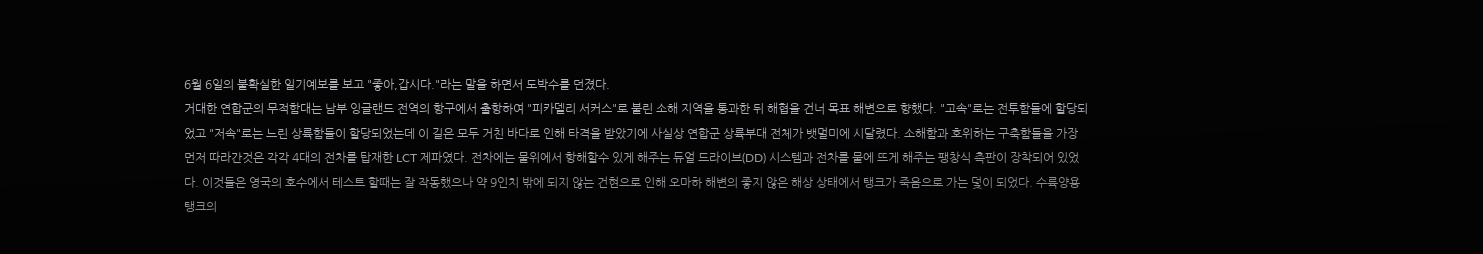6월 6일의 불확실한 일기예보를 보고 "좋아,갑시다."라는 말을 하면서 도박수를 던졌다.
거대한 연합군의 무적함대는 남부 잉글랜드 전역의 항구에서 출항하여 "피카델리 서커스"로 불린 소해 지역을 통과한 뒤 해협을 건너 목표 해변으로 향했다. "고속"로는 전투함들에 할당되었고 "저속"로는 느린 상륙함들이 할당되었는데 이 길은 모두 거친 바다로 인해 타격을 받았기에 사실상 연합군 상륙부대 전체가 뱃멀미에 시달렸다. 소해함과 호위하는 구축함들을 가장 먼저 따라간것은 각각 4대의 전차를 탑재한 LCT 제파였다. 전차에는 물위에서 항해할수 있게 해주는 듀얼 드라이브(DD) 시스템과 전차를 물에 뜨게 해주는 팽창식 측판이 장착되어 있었다. 이것들은 영국의 호수에서 테스트 할때는 잘 작동했으나 약 9인치 밖에 되지 않는 건현으로 인해 오마하 해변의 좋지 않은 해상 상태에서 탱크가 죽음으로 가는 덫이 되었다. 수륙양용 탱크의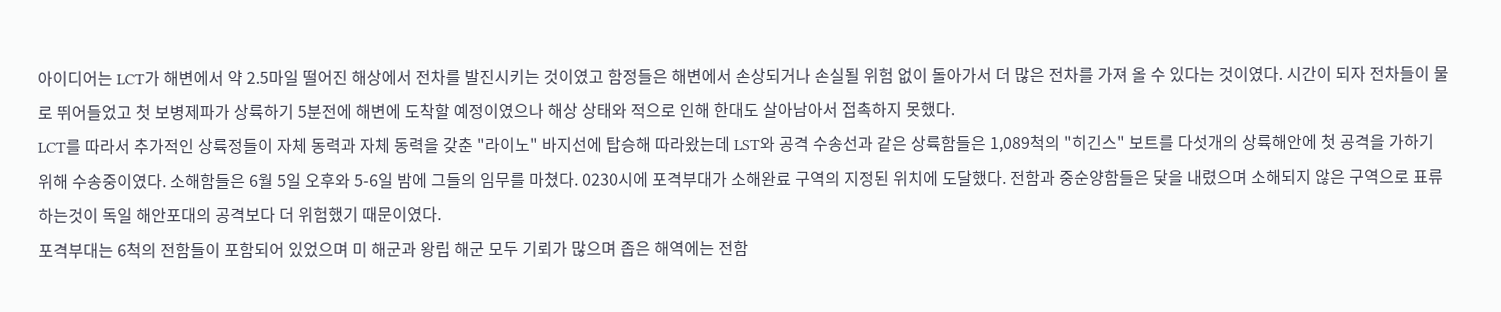아이디어는 LCT가 해변에서 약 2.5마일 떨어진 해상에서 전차를 발진시키는 것이였고 함정들은 해변에서 손상되거나 손실될 위험 없이 돌아가서 더 많은 전차를 가져 올 수 있다는 것이였다. 시간이 되자 전차들이 물로 뛰어들었고 첫 보병제파가 상륙하기 5분전에 해변에 도착할 예정이였으나 해상 상태와 적으로 인해 한대도 살아남아서 접촉하지 못했다.
LCT를 따라서 추가적인 상륙정들이 자체 동력과 자체 동력을 갖춘 "라이노" 바지선에 탑승해 따라왔는데 LST와 공격 수송선과 같은 상륙함들은 1,089척의 "히긴스" 보트를 다섯개의 상륙해안에 첫 공격을 가하기 위해 수송중이였다. 소해함들은 6월 5일 오후와 5-6일 밤에 그들의 임무를 마쳤다. 0230시에 포격부대가 소해완료 구역의 지정된 위치에 도달했다. 전함과 중순양함들은 닻을 내렸으며 소해되지 않은 구역으로 표류하는것이 독일 해안포대의 공격보다 더 위험했기 때문이였다.
포격부대는 6척의 전함들이 포함되어 있었으며 미 해군과 왕립 해군 모두 기뢰가 많으며 좁은 해역에는 전함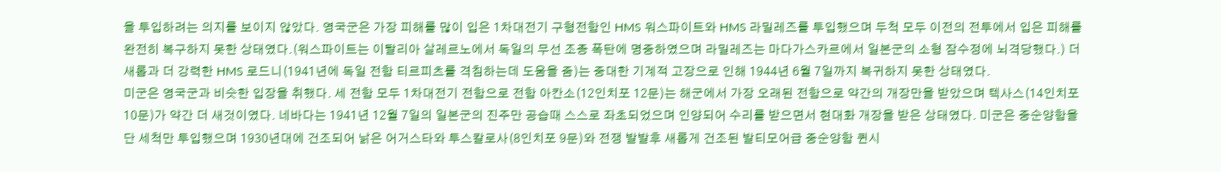을 투입하려는 의지를 보이지 않았다. 영국군은 가장 피해를 많이 입은 1차대전기 구형전함인 HMS 워스파이트와 HMS 라밀레즈를 투입했으며 두척 모두 이전의 전투에서 입은 피해를 완전히 복구하지 못한 상태였다.(워스파이트는 이탈리아 살레르노에서 독일의 무선 조종 폭탄에 명중하였으며 라밀레즈는 마다가스카르에서 일본군의 소형 잠수정에 뇌격당했다.) 더 새롭과 더 강력한 HMS 로드니(1941년에 독일 전함 티르피츠를 격침하는데 도움을 줌)는 중대한 기계적 고장으로 인해 1944년 6월 7일까지 복귀하지 못한 상태였다.
미군은 영국군과 비슷한 입장을 취했다. 세 전함 모두 1차대전기 전함으로 전함 아칸소(12인치포 12문)는 해군에서 가장 오래된 전함으로 약간의 개장만을 받았으며 텍사스(14인치포 10문)가 약간 더 새것이였다. 네바다는 1941년 12월 7일의 일본군의 진주만 공습때 스스로 좌초되었으며 인양되어 수리를 받으면서 현대화 개장을 받은 상태였다. 미군은 중순양함을 단 세척만 투입했으며 1930년대에 건조되어 낡은 어거스타와 투스칼로사(8인치포 9문)와 전쟁 발발후 새롭게 건조된 발티모어급 중순양함 퀸시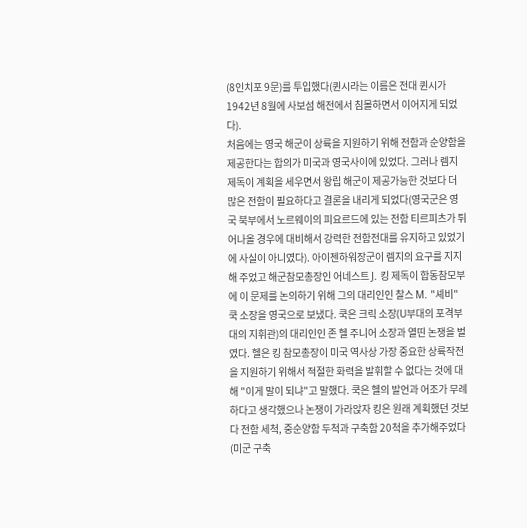(8인치포 9문)를 투입했다(퀸시라는 이름은 전대 퀸시가 1942년 8월에 사보섬 해전에서 침몰하면서 이어지게 되었다).
처음에는 영국 해군이 상륙을 지원하기 위해 전함과 순양함을 제공한다는 합의가 미국과 영국사이에 있었다. 그러나 렘지 제독이 계획을 세우면서 왕립 해군이 제공가능한 것보다 더 많은 전함이 필요하다고 결론을 내리게 되었다(영국군은 영국 북부에서 노르웨이의 피요르드에 있는 전함 티르피츠가 튀어나올 경우에 대비해서 강력한 전함전대를 유지하고 있었기에 사실이 아니였다). 아이젠하워장군이 렘지의 요구를 지지해 주었고 해군참모총장인 어네스트 J. 킹 제독이 합동참모부에 이 문제를 논의하기 위해 그의 대리인인 찰스 M. "셰비" 쿡 소장을 영국으로 보냈다. 쿡은 크릭 소장(U부대의 포격부대의 지휘관)의 대리인인 존 헬 주니어 소장과 열띤 논쟁을 벌였다. 헬은 킹 참모총장이 미국 역사상 가장 중요한 상륙작전을 지원하기 위해서 적절한 화력을 발휘할 수 없다는 것에 대해 "이게 말이 되냐"고 말했다. 쿡은 헬의 발언과 어조가 무례하다고 생각했으나 논쟁이 가라앉자 킹은 원래 계획했던 것보다 전함 세척, 중순양함 두척과 구축함 20척을 추가해주었다(미군 구축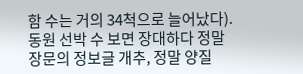함 수는 거의 34척으로 늘어났다).
동원 선박 수 보면 장대하다 정말
장문의 정보글 개추, 정말 양질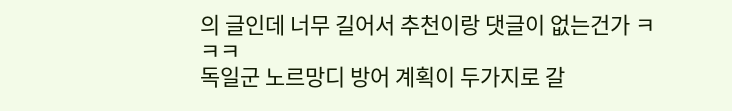의 글인데 너무 길어서 추천이랑 댓글이 없는건가 ㅋㅋㅋ
독일군 노르망디 방어 계획이 두가지로 갈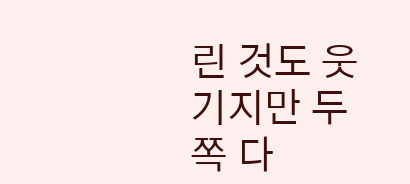린 것도 웃기지만 두쪽 다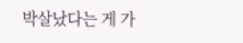박살났다는 게 가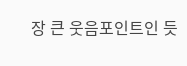장 큰 웃음포인트인 듯